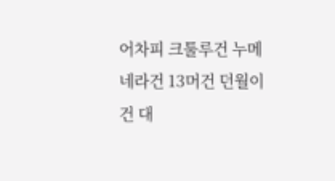어차피 크툴루건 누메네라건 13머건 던월이건 대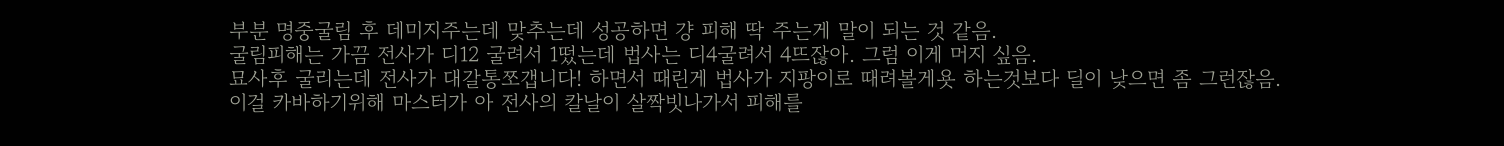부분 명중굴림 후 데미지주는데 맞추는데 성공하면 걍 피해 딱 주는게 말이 되는 것 같음.
굴림피해는 가끔 전사가 디12 굴려서 1떴는데 법사는 디4굴려서 4뜨잖아. 그럼 이게 머지 싶음.
묘사후 굴리는데 전사가 대갈통쪼갭니다! 하면서 때린게 법사가 지팡이로 때려볼게욧 하는것보다 딜이 낮으면 좀 그런잖음.
이걸 카바하기위해 마스터가 아 전사의 칼날이 살짝빗나가서 피해를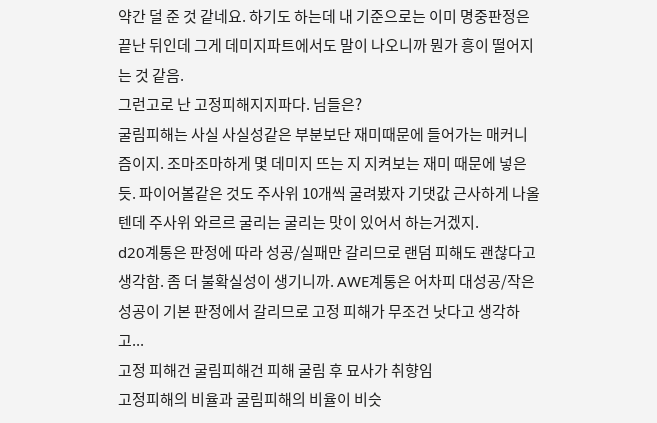약간 덜 준 것 같네요. 하기도 하는데 내 기준으로는 이미 명중판정은 끝난 뒤인데 그게 데미지파트에서도 말이 나오니까 뭔가 흥이 떨어지는 것 같음.
그런고로 난 고정피해지지파다. 님들은?
굴림피해는 사실 사실성같은 부분보단 재미때문에 들어가는 매커니즘이지. 조마조마하게 몇 데미지 뜨는 지 지켜보는 재미 때문에 넣은 듯. 파이어볼같은 것도 주사위 10개씩 굴려봤자 기댓값 근사하게 나올텐데 주사위 와르르 굴리는 굴리는 맛이 있어서 하는거겠지.
d20계통은 판정에 따라 성공/실패만 갈리므로 랜덤 피해도 괜찮다고 생각함. 좀 더 불확실성이 생기니까. AWE계통은 어차피 대성공/작은 성공이 기본 판정에서 갈리므로 고정 피해가 무조건 낫다고 생각하고...
고정 피해건 굴림피해건 피해 굴림 후 묘사가 취향임
고정피해의 비율과 굴림피해의 비율이 비슷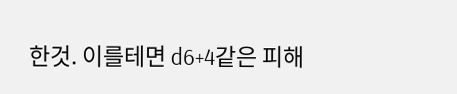한것. 이를테면 d6+4같은 피해